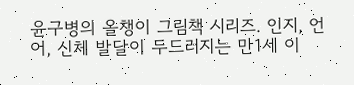윤구병의 올챙이 그림책 시리즈. 인지, 언어, 신체 발달이 두드러지는 만1세 이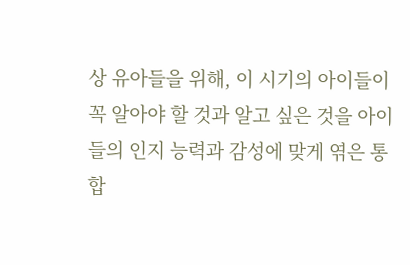상 유아들을 위해, 이 시기의 아이들이 꼭 알아야 할 것과 알고 싶은 것을 아이들의 인지 능력과 감성에 맞게 엮은 통합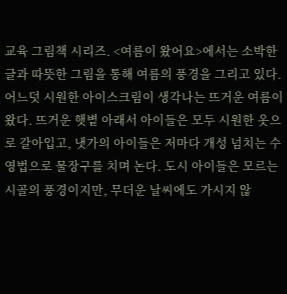교육 그림책 시리즈. <여름이 왔어요>에서는 소박한 글과 따뜻한 그림을 통해 여름의 풍경을 그리고 있다.
어느덧 시원한 아이스크림이 생각나는 뜨거운 여름이 왔다. 뜨거운 햇볕 아래서 아이들은 모두 시원한 옷으로 갈아입고, 냇가의 아이들은 저마다 개성 넘치는 수영법으로 물장구를 치며 논다. 도시 아이들은 모르는 시골의 풍경이지만, 무더운 날씨에도 가시지 않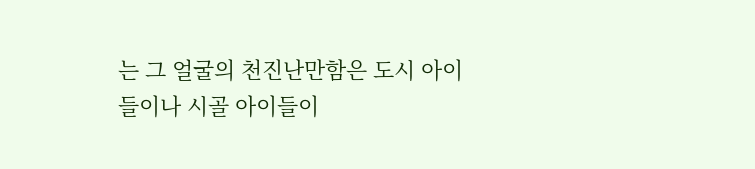는 그 얼굴의 천진난만함은 도시 아이들이나 시골 아이들이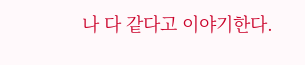나 다 같다고 이야기한다.